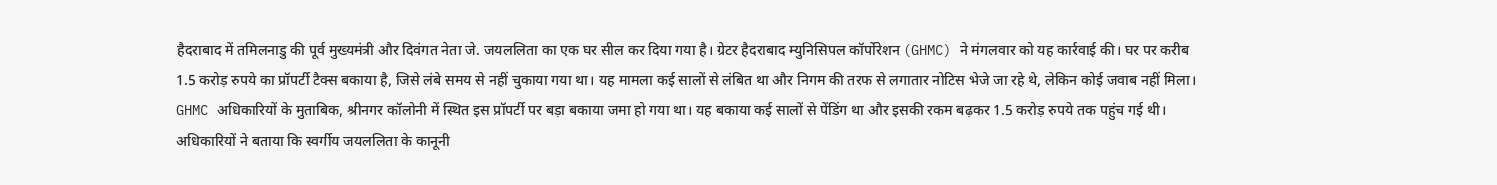हैदराबाद में तमिलनाडु की पूर्व मुख्यमंत्री और दिवंगत नेता जे. जयललिता का एक घर सील कर दिया गया है। ग्रेटर हैदराबाद म्युनिसिपल कॉर्पोरेशन (GHMC) ने मंगलवार को यह कार्रवाई की। घर पर करीब 1.5 करोड़ रुपये का प्रॉपर्टी टैक्स बकाया है, जिसे लंबे समय से नहीं चुकाया गया था। यह मामला कई सालों से लंबित था और निगम की तरफ से लगातार नोटिस भेजे जा रहे थे, लेकिन कोई जवाब नहीं मिला।
GHMC अधिकारियों के मुताबिक, श्रीनगर कॉलोनी में स्थित इस प्रॉपर्टी पर बड़ा बकाया जमा हो गया था। यह बकाया कई सालों से पेंडिंग था और इसकी रकम बढ़कर 1.5 करोड़ रुपये तक पहुंच गई थी। अधिकारियों ने बताया कि स्वर्गीय जयललिता के कानूनी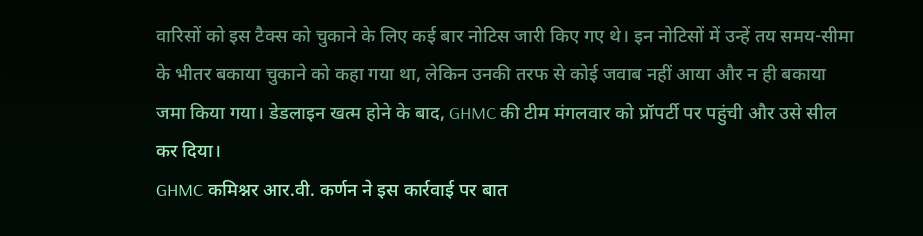वारिसों को इस टैक्स को चुकाने के लिए कई बार नोटिस जारी किए गए थे। इन नोटिसों में उन्हें तय समय-सीमा के भीतर बकाया चुकाने को कहा गया था, लेकिन उनकी तरफ से कोई जवाब नहीं आया और न ही बकाया जमा किया गया। डेडलाइन खत्म होने के बाद, GHMC की टीम मंगलवार को प्रॉपर्टी पर पहुंची और उसे सील कर दिया।
GHMC कमिश्नर आर.वी. कर्णन ने इस कार्रवाई पर बात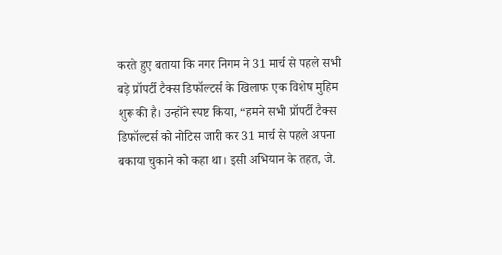करते हुए बताया कि नगर निगम ने 31 मार्च से पहले सभी बड़े प्रॉपर्टी टैक्स डिफॉल्टर्स के खिलाफ एक विशेष मुहिम शुरू की है। उन्होंने स्पष्ट किया, “हमने सभी प्रॉपर्टी टैक्स डिफॉल्टर्स को नोटिस जारी कर 31 मार्च से पहले अपना बकाया चुकाने को कहा था। इसी अभियान के तहत, जे.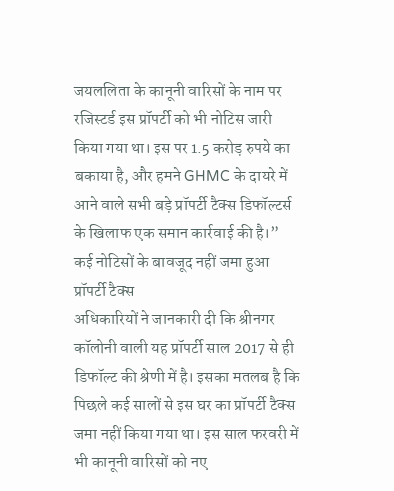जयललिता के कानूनी वारिसों के नाम पर रजिस्टर्ड इस प्रॉपर्टी को भी नोटिस जारी किया गया था। इस पर 1.5 करोड़ रुपये का बकाया है, और हमने GHMC के दायरे में आने वाले सभी बड़े प्रॉपर्टी टैक्स डिफॉल्टर्स के खिलाफ एक समान कार्रवाई की है।”
कई नोटिसों के बावजूद नहीं जमा हुआ प्रॉपर्टी टैक्स
अधिकारियों ने जानकारी दी कि श्रीनगर कॉलोनी वाली यह प्रॉपर्टी साल 2017 से ही डिफॉल्ट की श्रेणी में है। इसका मतलब है कि पिछले कई सालों से इस घर का प्रॉपर्टी टैक्स जमा नहीं किया गया था। इस साल फरवरी में भी कानूनी वारिसों को नए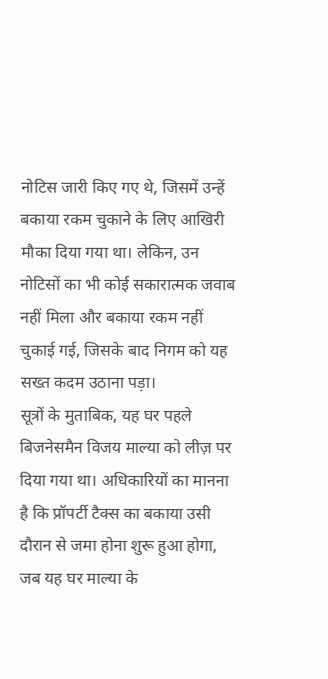नोटिस जारी किए गए थे, जिसमें उन्हें बकाया रकम चुकाने के लिए आखिरी मौका दिया गया था। लेकिन, उन नोटिसों का भी कोई सकारात्मक जवाब नहीं मिला और बकाया रकम नहीं चुकाई गई, जिसके बाद निगम को यह सख्त कदम उठाना पड़ा।
सूत्रों के मुताबिक, यह घर पहले बिजनेसमैन विजय माल्या को लीज़ पर दिया गया था। अधिकारियों का मानना है कि प्रॉपर्टी टैक्स का बकाया उसी दौरान से जमा होना शुरू हुआ होगा, जब यह घर माल्या के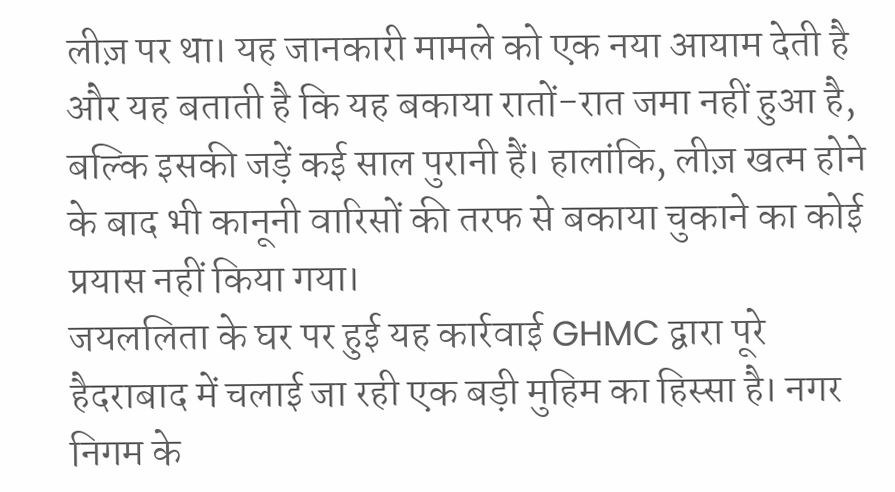लीज़ पर था। यह जानकारी मामले को एक नया आयाम देती है और यह बताती है कि यह बकाया रातों-रात जमा नहीं हुआ है, बल्कि इसकी जड़ें कई साल पुरानी हैं। हालांकि, लीज़ खत्म होने के बाद भी कानूनी वारिसों की तरफ से बकाया चुकाने का कोई प्रयास नहीं किया गया।
जयललिता के घर पर हुई यह कार्रवाई GHMC द्वारा पूरे हैदराबाद में चलाई जा रही एक बड़ी मुहिम का हिस्सा है। नगर निगम के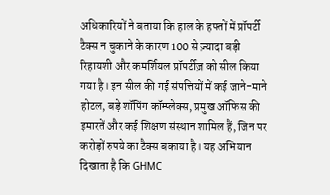अधिकारियों ने बताया कि हाल के हफ्तों में प्रॉपर्टी टैक्स न चुकाने के कारण 100 से ज़्यादा बड़ी रिहायशी और कमर्शियल प्रॉपर्टीज़ को सील किया गया है। इन सील की गई संपत्तियों में कई जाने-माने होटल, बड़े शॉपिंग कॉम्प्लेक्स, प्रमुख ऑफिस की इमारतें और कई शिक्षण संस्थान शामिल हैं, जिन पर करोड़ों रुपये का टैक्स बकाया है। यह अभियान दिखाता है कि GHMC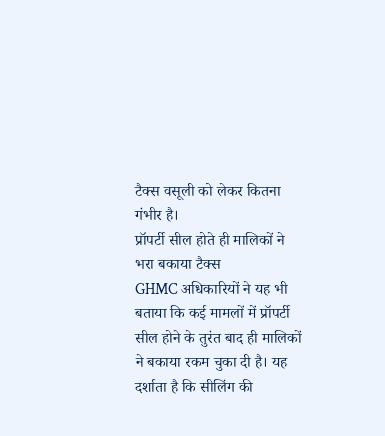टैक्स वसूली को लेकर कितना गंभीर है।
प्रॉपर्टी सील होते ही मालिकों ने भरा बकाया टैक्स
GHMC अधिकारियों ने यह भी बताया कि कई मामलों में प्रॉपर्टी सील होने के तुरंत बाद ही मालिकों ने बकाया रकम चुका दी है। यह दर्शाता है कि सीलिंग की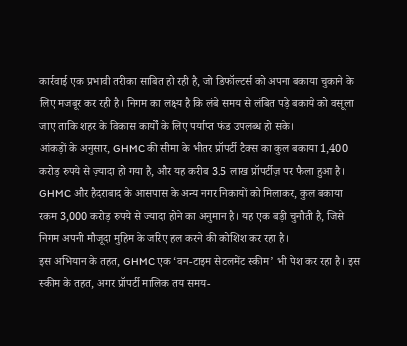कार्रवाई एक प्रभावी तरीका साबित हो रही है, जो डिफॉल्टर्स को अपना बकाया चुकाने के लिए मजबूर कर रही है। निगम का लक्ष्य है कि लंबे समय से लंबित पड़े बकाये को वसूला जाए ताकि शहर के विकास कार्यों के लिए पर्याप्त फंड उपलब्ध हो सके।
आंकड़ों के अनुसार, GHMC की सीमा के भीतर प्रॉपर्टी टैक्स का कुल बकाया 1,400 करोड़ रुपये से ज़्यादा हो गया है, और यह करीब 3.5 लाख प्रॉपर्टीज़ पर फैला हुआ है। GHMC और हैदराबाद के आसपास के अन्य नगर निकायों को मिलाकर, कुल बकाया रकम 3,000 करोड़ रुपये से ज्यादा होने का अनुमान है। यह एक बड़ी चुनौती है, जिसे निगम अपनी मौजूदा मुहिम के जरिए हल करने की कोशिश कर रहा है।
इस अभियान के तहत, GHMC एक ‘वन-टाइम सेटलमेंट स्कीम’ भी पेश कर रहा है। इस स्कीम के तहत, अगर प्रॉपर्टी मालिक तय समय-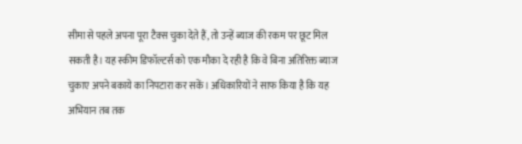सीमा से पहले अपना पूरा टैक्स चुका देते हैं, तो उन्हें ब्याज की रकम पर छूट मिल सकती है। यह स्कीम डिफॉल्टर्स को एक मौका दे रही है कि वे बिना अतिरिक्त ब्याज चुकाए अपने बकाये का निपटारा कर सकें। अधिकारियों ने साफ किया है कि यह अभियान तब तक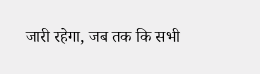जारी रहेगा, जब तक कि सभी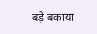बड़े बकाया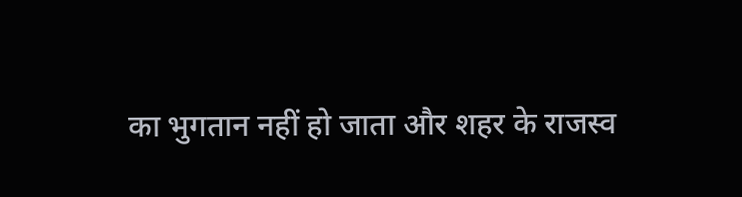का भुगतान नहीं हो जाता और शहर के राजस्व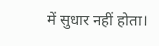में सुधार नहीं होता।